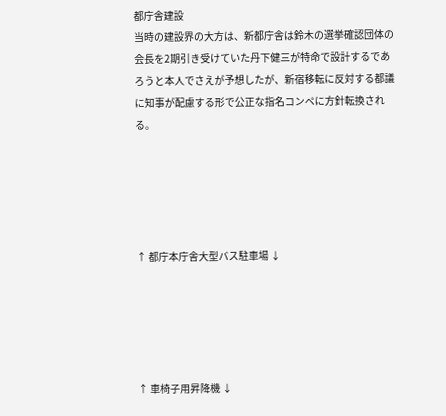都庁舎建設
当時の建設界の大方は、新都庁舎は鈴木の選挙確認団体の会長を2期引き受けていた丹下健三が特命で設計するであろうと本人でさえが予想したが、新宿移転に反対する都議に知事が配慮する形で公正な指名コンペに方針転換される。





↑ 都庁本庁舎大型バス駐車場 ↓





↑ 車椅子用昇降機 ↓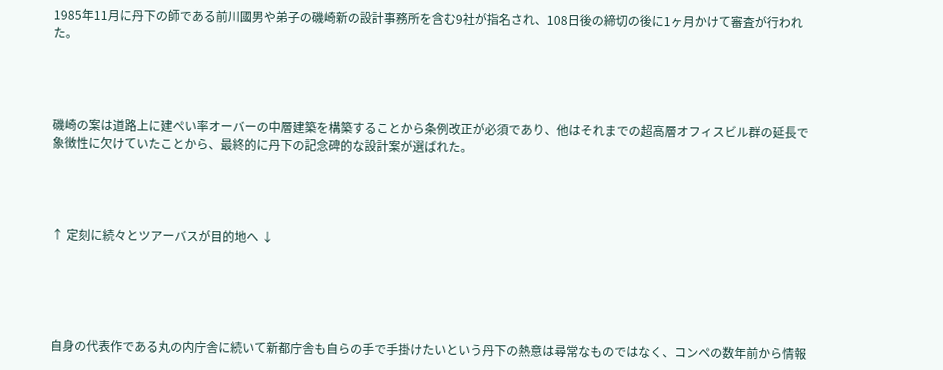1985年11月に丹下の師である前川國男や弟子の磯崎新の設計事務所を含む9社が指名され、108日後の締切の後に1ヶ月かけて審査が行われた。




磯崎の案は道路上に建ぺい率オーバーの中層建築を構築することから条例改正が必須であり、他はそれまでの超高層オフィスビル群の延長で象徴性に欠けていたことから、最終的に丹下の記念碑的な設計案が選ばれた。




↑ 定刻に続々とツアーバスが目的地へ ↓





自身の代表作である丸の内庁舎に続いて新都庁舎も自らの手で手掛けたいという丹下の熱意は尋常なものではなく、コンペの数年前から情報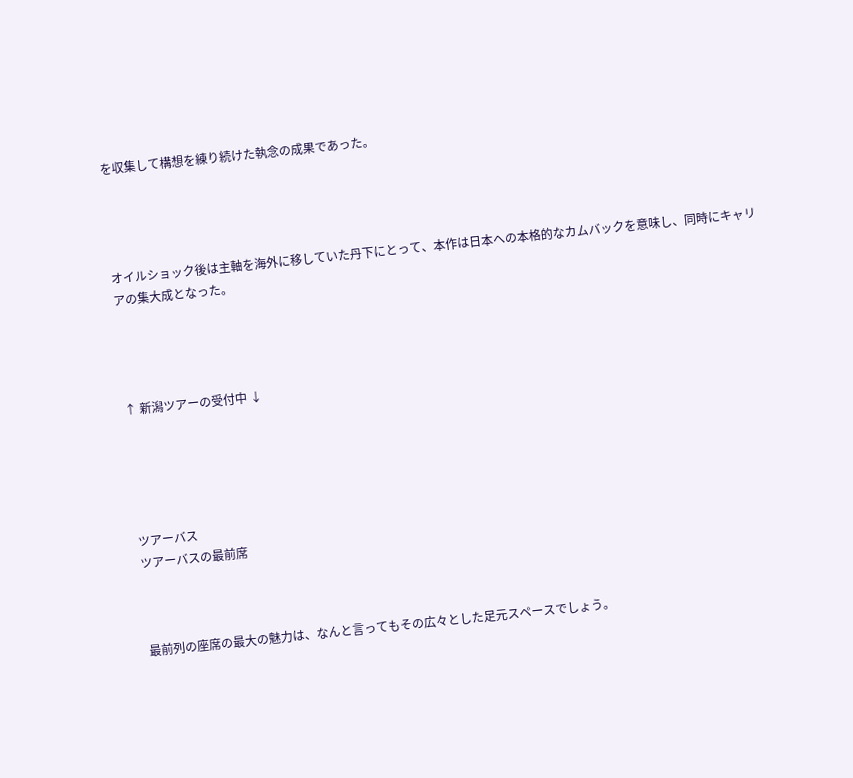を収集して構想を練り続けた執念の成果であった。




オイルショック後は主軸を海外に移していた丹下にとって、本作は日本への本格的なカムバックを意味し、同時にキャリアの集大成となった。




↑ 新潟ツアーの受付中 ↓





ツアーバス
ツアーバスの最前席



最前列の座席の最大の魅力は、なんと言ってもその広々とした足元スペースでしょう。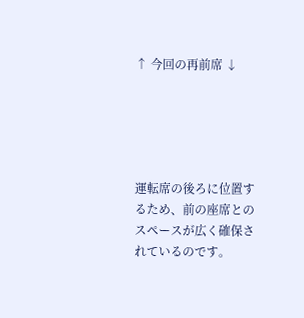↑ 今回の再前席 ↓





運転席の後ろに位置するため、前の座席とのスペースが広く確保されているのです。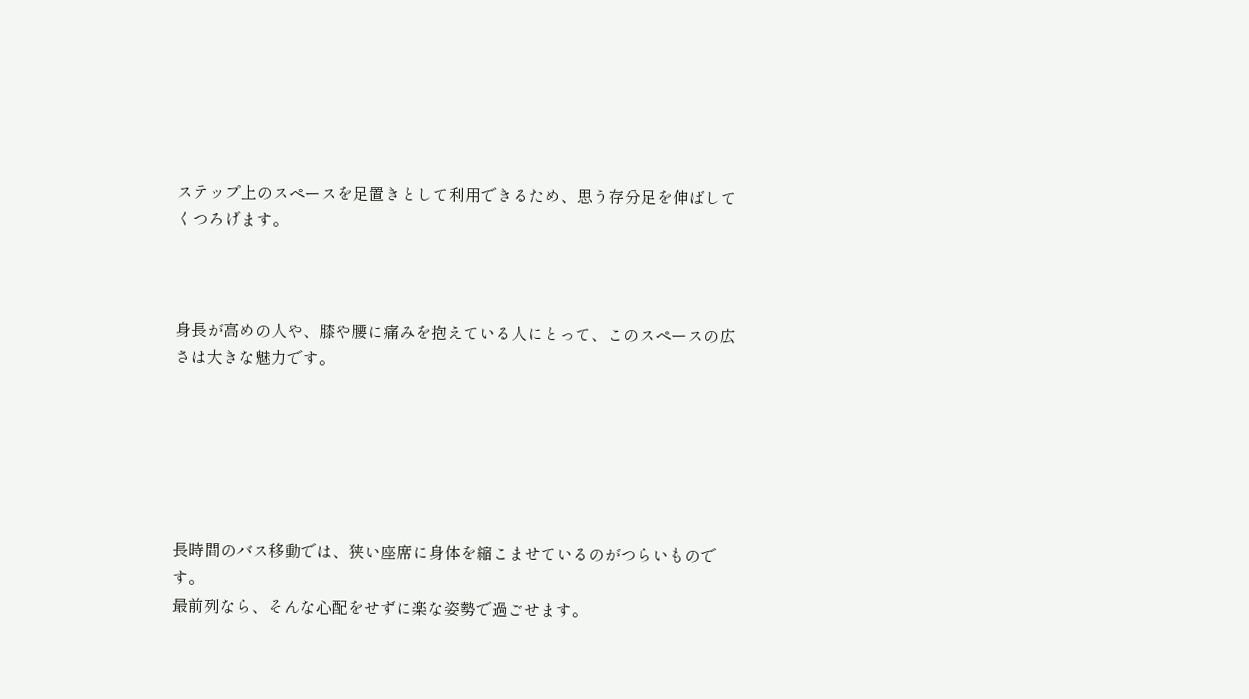ステップ上のスペースを足置きとして利用できるため、思う存分足を伸ばしてくつろげます。



身長が高めの人や、膝や腰に痛みを抱えている人にとって、このスペースの広さは大きな魅力です。






長時間のバス移動では、狭い座席に身体を縮こませているのがつらいものです。
最前列なら、そんな心配をせずに楽な姿勢で過ごせます。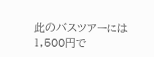此のバスツアーには1,500円で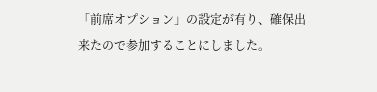「前席オプション」の設定が有り、確保出来たので参加することにしました。